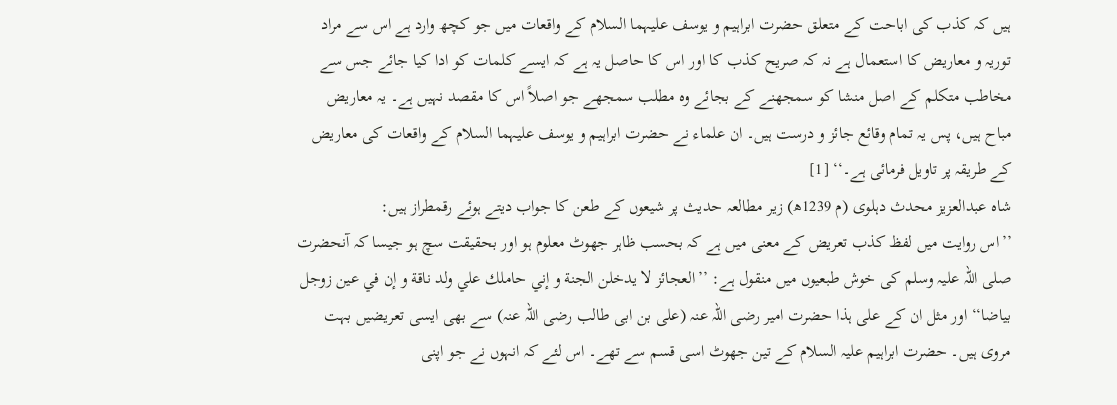ہیں کہ کذب کی اباحت کے متعلق حضرت ابراہیم و یوسف علیہما السلام کے واقعات میں جو کچھ وارد ہے اس سے مراد توریہ و معاریض کا استعمال ہے نہ کہ صریح کذب کا اور اس کا حاصل یہ ہے کہ ایسے کلمات کو ادا کیا جائے جس سے مخاطب متکلم کے اصل منشا کو سمجھنے کے بجائے وہ مطلب سمجھے جو اصلاً اس کا مقصد نہیں ہے۔ یہ معاریض مباح ہیں، پس یہ تمام وقائع جائز و درست ہیں۔ ان علماء نے حضرت ابراہیم و یوسف علیہما السلام کے واقعات کی معاریض کے طریقہ پر تاویل فرمائی ہے۔‘‘ [1]
شاہ عبدالعزیز محدث دہلوی (م 1239ھ) زیر مطالعہ حدیث پر شیعوں کے طعن کا جواب دیتے ہوئے رقمطراز ہیں:
’’اس روایت میں لفظ کذب تعریض کے معنی میں ہے کہ بحسب ظاہر جھوٹ معلوم ہو اور بحقیقت سچ ہو جیسا کہ آنحضرت صلی اللہ علیہ وسلم کی خوش طبعیوں میں منقول ہے: ’’العجائز لا يدخلن الجنة و إني حاملك علي ولد ناقة و إن في عين زوجل بياضا‘‘ اور مثل ان کے علی ہذا حضرت امیر رضی اللہ عنہ (علی بن ابی طالب رضی اللہ عنہ) سے بھی ایسی تعریضیں بہت مروی ہیں۔ حضرت ابراہیم علیہ السلام کے تین جھوٹ اسی قسم سے تھے۔ اس لئے کہ انہوں نے جو اپنی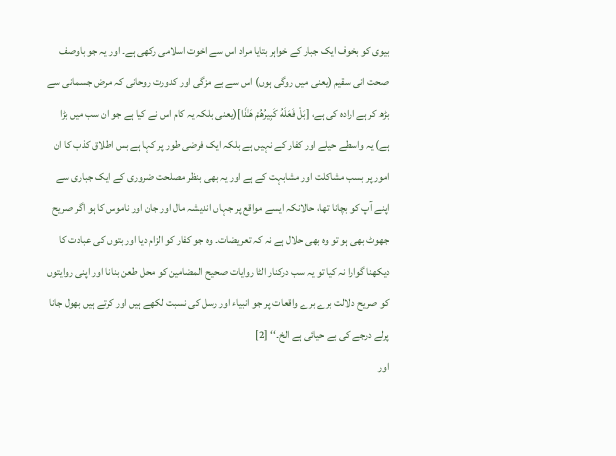بیوی کو بخوف ایک جبار کے خواہر بتایا مراد اس سے اخوت اسلامی رکھی ہے۔ اور یہ جو باوصف صحت انی سقیم (یعنی میں روگی ہوں) اس سے بے مزگی اور کدورت روحانی کہ مرض جسمانی سے بڑھ کر ہے ارادہ کی ہے، [بَلْ فَعَلَهُ كَبِيرُهُمْ هَـٰذَا](یعنی بلکہ یہ کام اس نے کیا ہے جو ان سب میں بڑا ہے) یہ واسطے حیلے اور کفار کے نہیں ہے بلکہ ایک فرضی طور پر کہا ہے بس اطلاق کذب کا ان امور پر بسب مشاکلت اور مشابہت کے ہے اور یہ بھی بنظر مصلحت ضروری کے ایک جباری سے اپنے آپ کو بچانا تھا، حالانکہ ایسے مواقع پر جہاں اندیشہ مال اور جان اور ناموس کا ہو اگر صریح جھوٹ بھی ہو تو وہ بھی حلال ہے نہ کہ تعریضات۔ وہ جو کفار کو الزام دیا اور بتوں کی عبادت کا دیکھنا گوارا نہ کیا تو یہ سب درکنار الٹا روایات صحیح المضامین کو محل طعن بنانا اور اپنی روایتوں کو صریح دلالت برے برے واقعات پر جو انبیاء اور رسل کی نسبت لکھے ہیں اور کرتے ہیں بھول جانا پرلے درجے کی بے حیائی ہے الخ۔‘‘ [2]
اور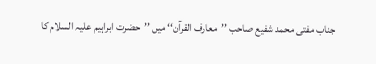جناب مفتی محمد شفیع صاحب ’’معارف القرآن‘‘ میں ’’حضرت ابراہیم علیہ السلام کا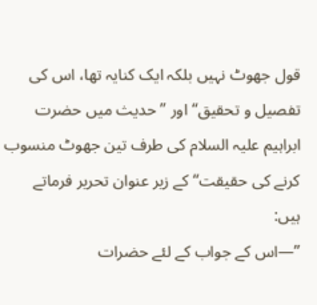قول جھوٹ نہیں بلکہ ایک کنایہ تھا، اس کی تفصیل و تحقیق‘‘ اور ’’حدیث میں حضرت ابراہیم علیہ السلام کی طرف تین جھوٹ منسوب کرنے کی حقیقت‘‘ کے زیر عنوان تحریر فرماتے ہیں:
’’—اس کے جواب کے لئے حضرات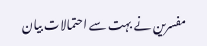مفسرین نے بہت سے احتمالات بیان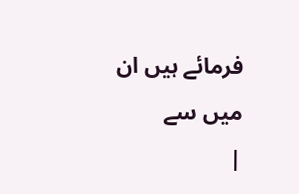فرمائے ہیں ان میں سے
|